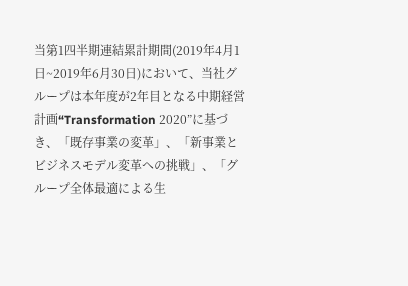当第1四半期連結累計期間(2019年4月1日~2019年6月30日)において、当社グループは本年度が2年目となる中期経営計画“Transformation 2020”に基づき、「既存事業の変革」、「新事業とビジネスモデル変革への挑戦」、「グループ全体最適による生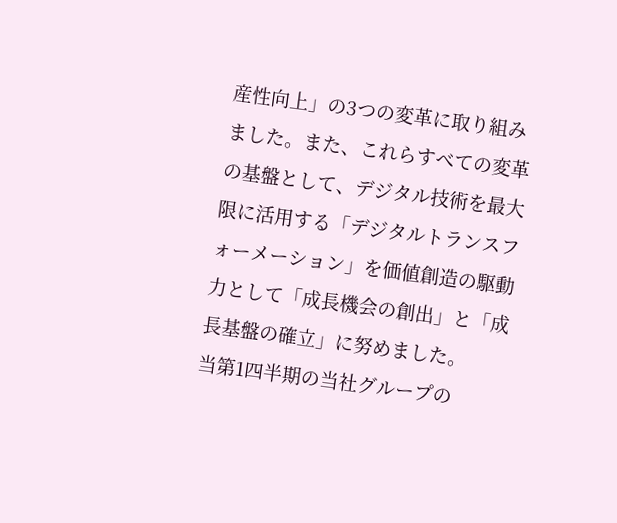産性向上」の3つの変革に取り組みました。また、これらすべての変革の基盤として、デジタル技術を最大限に活用する「デジタルトランスフォーメーション」を価値創造の駆動力として「成長機会の創出」と「成長基盤の確立」に努めました。
当第1四半期の当社グループの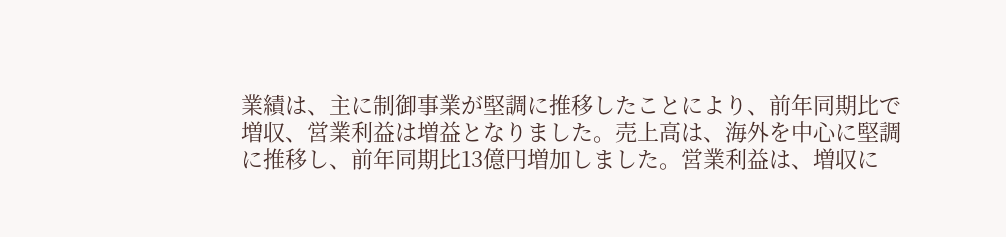業績は、主に制御事業が堅調に推移したことにより、前年同期比で増収、営業利益は増益となりました。売上高は、海外を中心に堅調に推移し、前年同期比13億円増加しました。営業利益は、増収に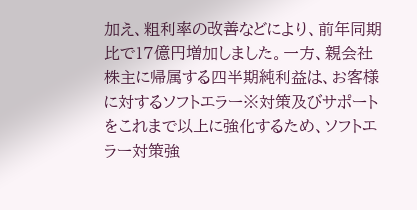加え、粗利率の改善などにより、前年同期比で17億円増加しました。一方、親会社株主に帰属する四半期純利益は、お客様に対するソフトエラー※対策及びサポートをこれまで以上に強化するため、ソフトエラー対策強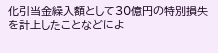化引当金繰入額として30億円の特別損失を計上したことなどによ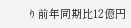り前年同期比12億円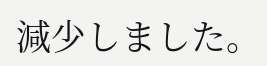減少しました。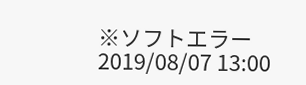※ソフトエラー
2019/08/07 13:00